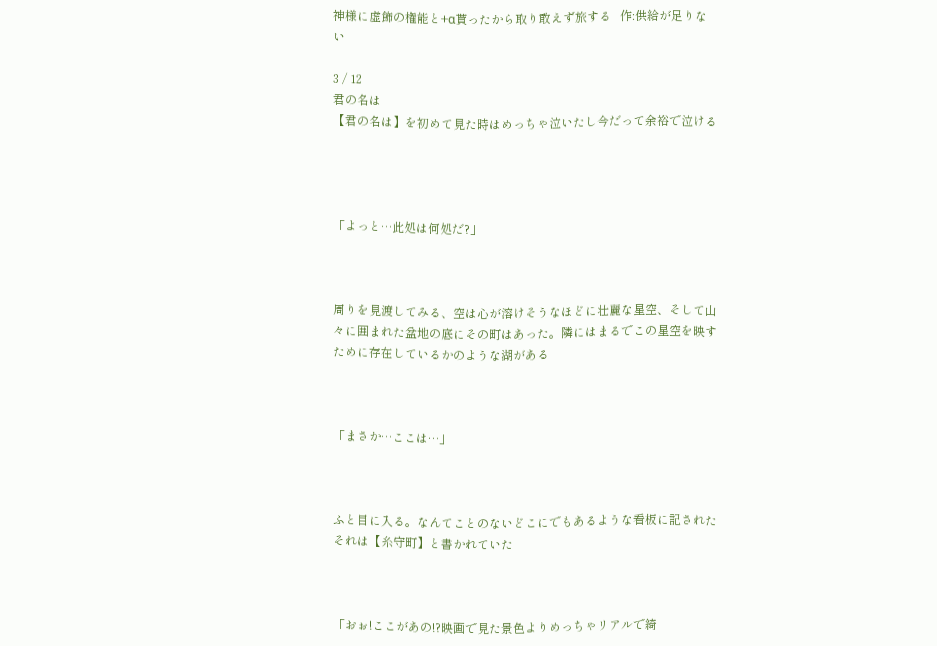神様に虚飾の権能と+α貰ったから取り敢えず旅する   作:供給が足りない

3 / 12
君の名は
【君の名は】を初めて見た時はめっちゃ泣いたし今だって余裕で泣ける




「よっと…此処は何処だ?」



周りを見渡してみる、空は心が溶けそうなほどに壮麗な星空、そして山々に囲まれた盆地の底にその町はあった。隣にはまるでこの星空を映すために存在しているかのような湖がある



「まさか…ここは…」



ふと目に入る。なんてことのないどこにでもあるような看板に記されたそれは【糸守町】と書かれていた



「おぉ!ここがあの!?映画で見た景色よりめっちゃリアルで綺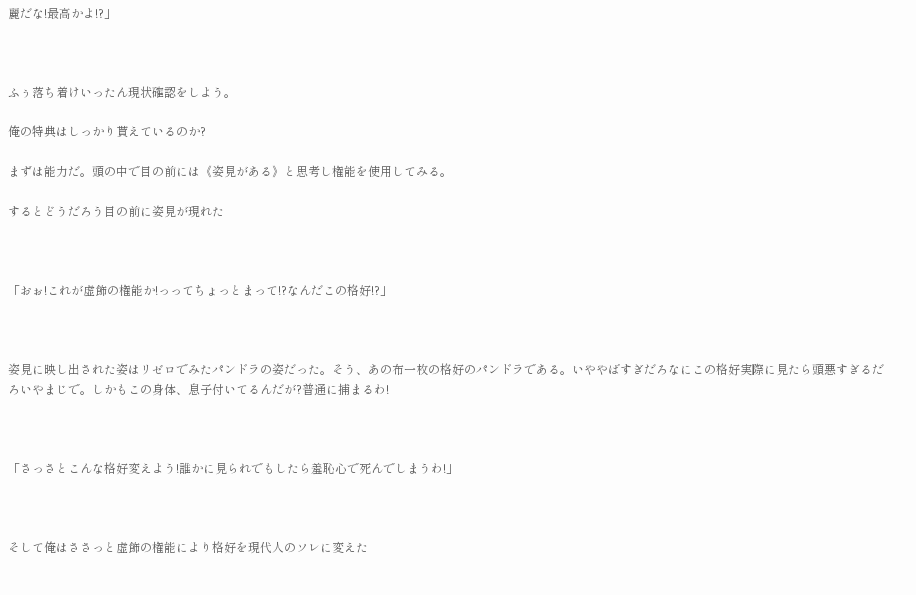麗だな!最高かよ!?」



ふぅ落ち着けいったん現状確認をしよう。

俺の特典はしっかり貰えているのか?

まずは能力だ。頭の中で目の前には《姿見がある》と思考し権能を使用してみる。

するとどうだろう目の前に姿見が現れた



「おぉ!これが虚飾の権能か!っってちょっとまって!?なんだこの格好!?」



姿見に映し出された姿はリゼロでみたパンドラの姿だった。そう、あの布一枚の格好のパンドラである。いややばすぎだろなにこの格好実際に見たら頭悪すぎるだろいやまじで。しかもこの身体、息子付いてるんだが?普通に捕まるわ!



「さっさとこんな格好変えよう!誰かに見られでもしたら羞恥心で死んでしまうわ!」



そして俺はささっと虚飾の権能により格好を現代人のソレに変えた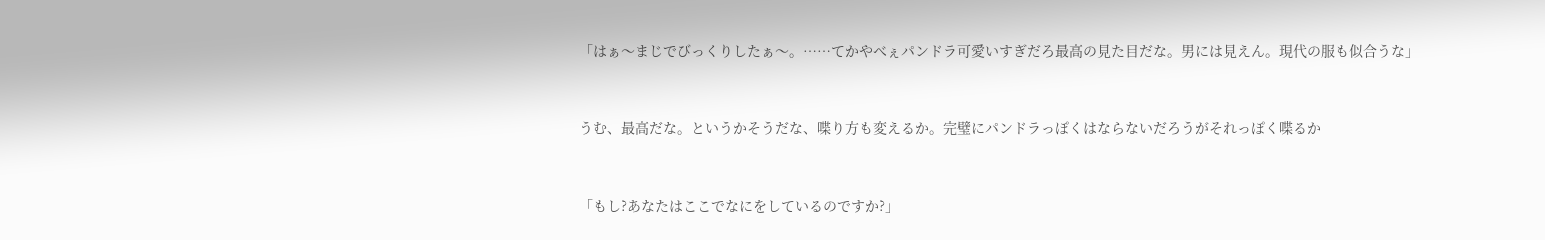「はぁ〜まじでびっくりしたぁ〜。……てかやべぇパンドラ可愛いすぎだろ最高の見た目だな。男には見えん。現代の服も似合うな」



うむ、最高だな。というかそうだな、喋り方も変えるか。完璧にパンドラっぽくはならないだろうがそれっぽく喋るか



「もし?あなたはここでなにをしているのですか?」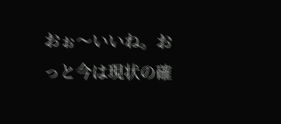おぉ〜いいね。おっと今は現状の確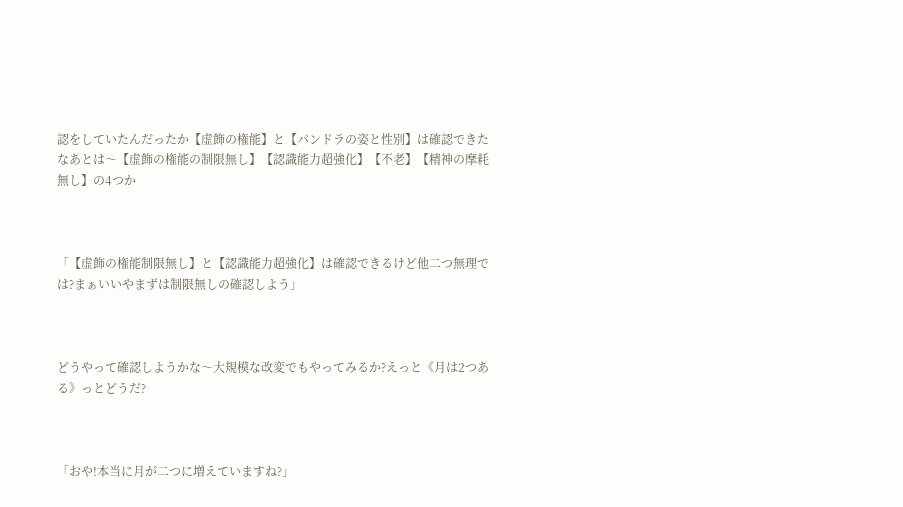認をしていたんだったか【虚飾の権能】と【パンドラの姿と性別】は確認できたなあとは〜【虚飾の権能の制限無し】【認識能力超強化】【不老】【精神の摩耗無し】の4つか



「【虚飾の権能制限無し】と【認識能力超強化】は確認できるけど他二つ無理では?まぁいいやまずは制限無しの確認しよう」



どうやって確認しようかな〜大規模な改変でもやってみるか?えっと《月は2つある》っとどうだ?



「おや!本当に月が二つに増えていますね?」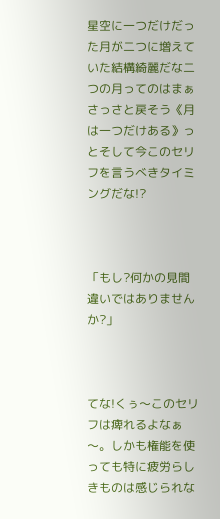星空に一つだけだった月が二つに増えていた結構綺麗だな二つの月ってのはまぁさっさと戻そう《月は一つだけある》っとそして今このセリフを言うべきタイミングだな!?



「もし?何かの見間違いではありませんか?」



てな!くぅ〜このセリフは痺れるよなぁ〜。しかも権能を使っても特に疲労らしきものは感じられな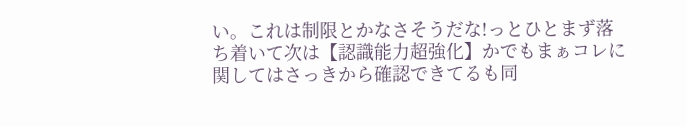い。これは制限とかなさそうだな!っとひとまず落ち着いて次は【認識能力超強化】かでもまぁコレに関してはさっきから確認できてるも同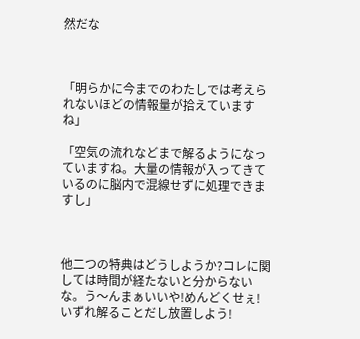然だな



「明らかに今までのわたしでは考えられないほどの情報量が拾えていますね」

「空気の流れなどまで解るようになっていますね。大量の情報が入ってきているのに脳内で混線せずに処理できますし」



他二つの特典はどうしようか?コレに関しては時間が経たないと分からないな。う〜んまぁいいや!めんどくせぇ!いずれ解ることだし放置しよう!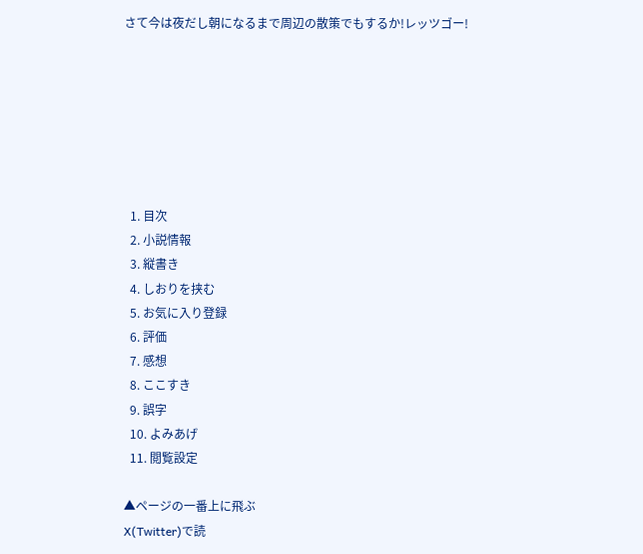さて今は夜だし朝になるまで周辺の散策でもするか!レッツゴー!







  1. 目次
  2. 小説情報
  3. 縦書き
  4. しおりを挟む
  5. お気に入り登録
  6. 評価
  7. 感想
  8. ここすき
  9. 誤字
  10. よみあげ
  11. 閲覧設定

▲ページの一番上に飛ぶ
X(Twitter)で読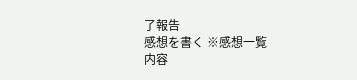了報告
感想を書く ※感想一覧
内容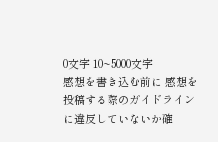0文字 10~5000文字
感想を書き込む前に 感想を投稿する際のガイドライン に違反していないか確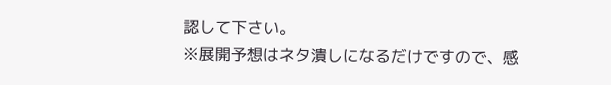認して下さい。
※展開予想はネタ潰しになるだけですので、感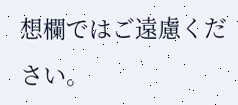想欄ではご遠慮ください。